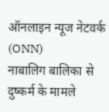ऑनलाइन न्यूज नेटवर्क (ONN)
नाबालिग बालिका से दुष्कर्म के मामले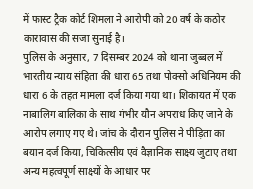में फास्ट ट्रैक कोर्ट शिमला ने आरोपी को 20 वर्ष के कठोर कारावास की सजा सुनाई है।
पुलिस के अनुसार, 7 दिसम्बर 2024 को थाना जुब्बल में भारतीय न्याय संहिता की धारा 65 तथा पोक्सो अधिनियम की धारा 6 के तहत मामला दर्ज किया गया था। शिकायत में एक नाबालिग बालिका के साथ गंभीर यौन अपराध किए जाने के आरोप लगाए गए थे। जांच के दौरान पुलिस ने पीड़िता का बयान दर्ज किया, चिकित्सीय एवं वैज्ञानिक साक्ष्य जुटाए तथा अन्य महत्वपूर्ण साक्ष्यों के आधार पर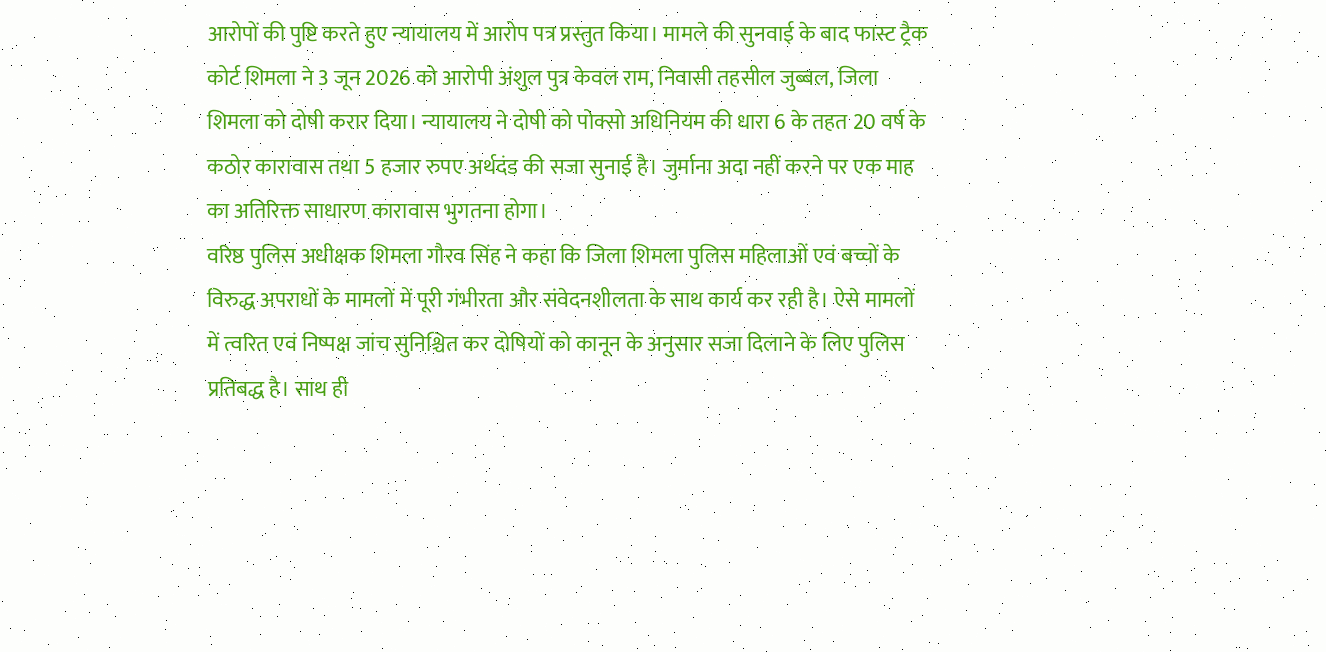आरोपों की पुष्टि करते हुए न्यायालय में आरोप पत्र प्रस्तुत किया। मामले की सुनवाई के बाद फास्ट ट्रैक कोर्ट शिमला ने 3 जून 2026 को आरोपी अंशुल पुत्र केवल राम, निवासी तहसील जुब्बल, जिला शिमला को दोषी करार दिया। न्यायालय ने दोषी को पोक्सो अधिनियम की धारा 6 के तहत 20 वर्ष के कठोर कारावास तथा 5 हजार रुपए अर्थदंड की सजा सुनाई है। जुर्माना अदा नहीं करने पर एक माह का अतिरिक्त साधारण कारावास भुगतना होगा।
वरिष्ठ पुलिस अधीक्षक शिमला गौरव सिंह ने कहा कि जिला शिमला पुलिस महिलाओं एवं बच्चों के विरुद्ध अपराधों के मामलों में पूरी गंभीरता और संवेदनशीलता के साथ कार्य कर रही है। ऐसे मामलों में त्वरित एवं निष्पक्ष जांच सुनिश्चित कर दोषियों को कानून के अनुसार सजा दिलाने के लिए पुलिस प्रतिबद्ध है। साथ ही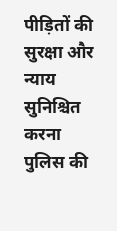पीड़ितों की सुरक्षा और न्याय सुनिश्चित करना पुलिस की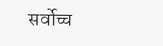सर्वोच्च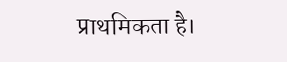प्राथमिकता है।